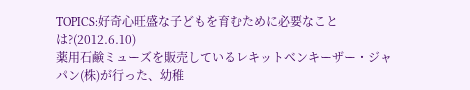TOPICS:好奇心旺盛な子どもを育むために必要なことは?(2012.6.10)
薬用石鹸ミューズを販売しているレキットベンキーザー・ジャパン(株)が行った、幼稚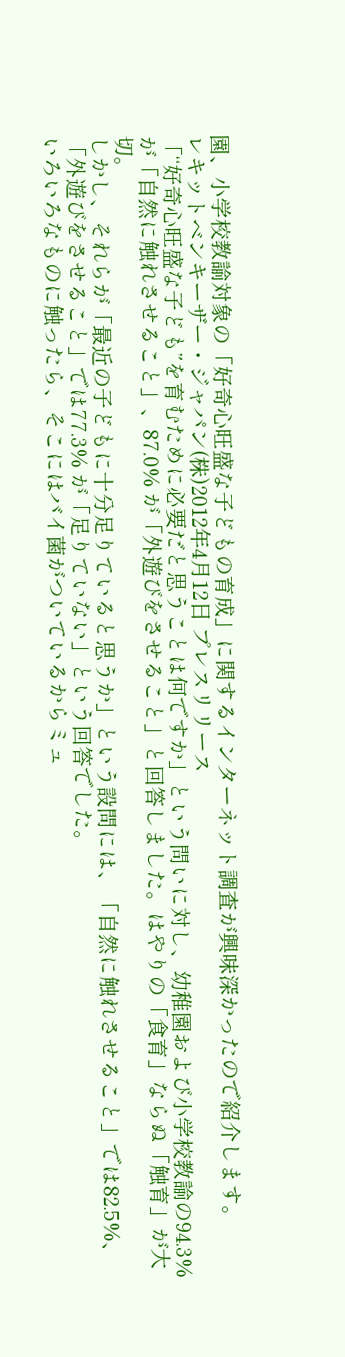園、小学校教諭対象の「好奇心旺盛な子どもの育成」に関するインターネット調査が興味深かったので紹介します。
レキットベンキーザー・ジャパン(株)2012年4月12日 プレスリリース
「“好奇心旺盛な子ども”を育むために必要だと思うことは何ですか」という問いに対し、幼稚園および小学校教諭の94.3% が「自然に触れさせること」、87.0% が「外遊びをさせること」と回答しました。はやりの「食育」ならぬ「触育」が大切。
しかし、それらが「最近の子どもに十分足りていると思うか」という設問には、「自然に触れさせること」では82.5%、「外遊びをさせること」では77.3% が「足りていない」という回答でした。
いろいろなものに触ったら、そこにはバイ菌がついているからミュ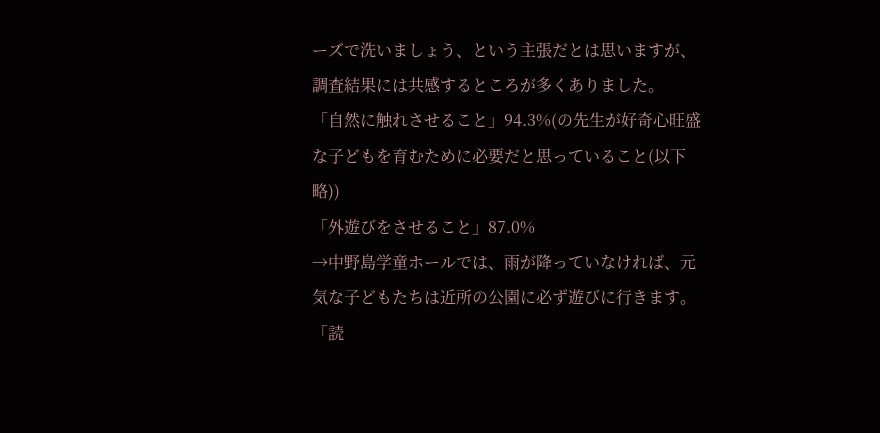ーズで洗いましょう、という主張だとは思いますが、調査結果には共感するところが多くありました。
「自然に触れさせること」94.3%(の先生が好奇心旺盛な子どもを育むために必要だと思っていること(以下略))
「外遊びをさせること」87.0%
→中野島学童ホールでは、雨が降っていなければ、元気な子どもたちは近所の公園に必ず遊びに行きます。
「読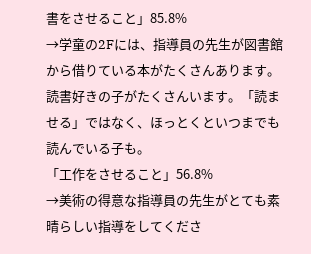書をさせること」85.8%
→学童の2Fには、指導員の先生が図書館から借りている本がたくさんあります。読書好きの子がたくさんいます。「読ませる」ではなく、ほっとくといつまでも読んでいる子も。
「工作をさせること」56.8%
→美術の得意な指導員の先生がとても素晴らしい指導をしてくださ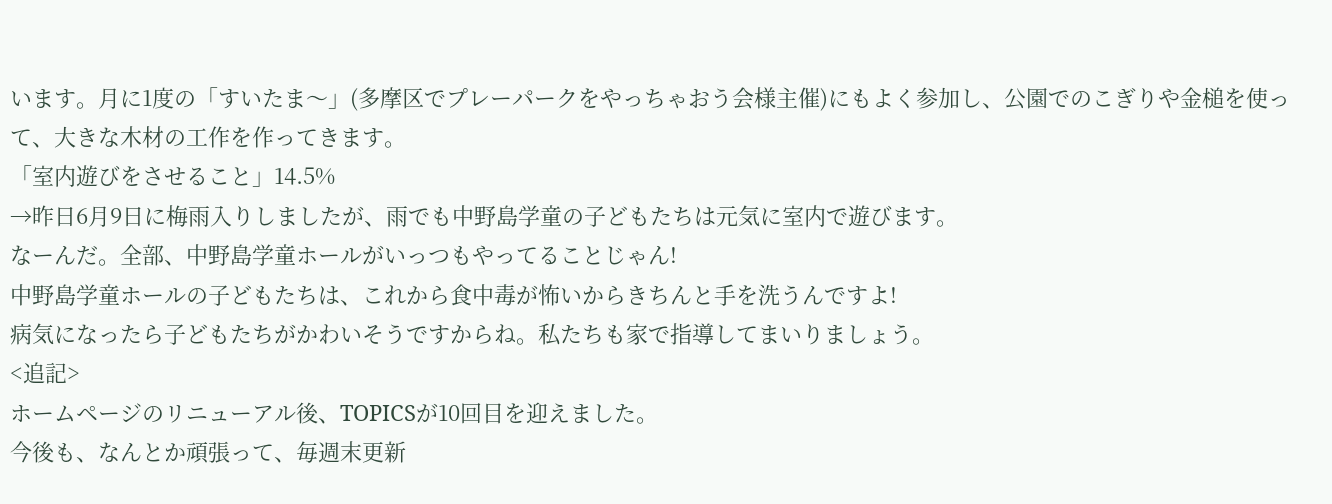います。月に1度の「すいたま〜」(多摩区でプレーパークをやっちゃおう会様主催)にもよく参加し、公園でのこぎりや金槌を使って、大きな木材の工作を作ってきます。
「室内遊びをさせること」14.5%
→昨日6月9日に梅雨入りしましたが、雨でも中野島学童の子どもたちは元気に室内で遊びます。
なーんだ。全部、中野島学童ホールがいっつもやってることじゃん!
中野島学童ホールの子どもたちは、これから食中毒が怖いからきちんと手を洗うんですよ!
病気になったら子どもたちがかわいそうですからね。私たちも家で指導してまいりましょう。
<追記>
ホームページのリニューアル後、TOPICSが10回目を迎えました。
今後も、なんとか頑張って、毎週末更新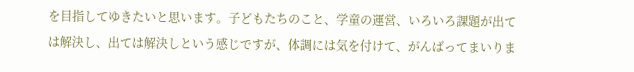を目指してゆきたいと思います。子どもたちのこと、学童の運営、いろいろ課題が出ては解決し、出ては解決しという感じですが、体調には気を付けて、がんばってまいりま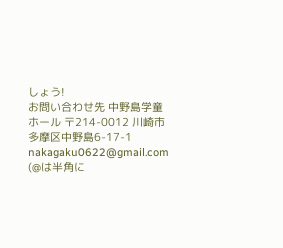しょう!
お問い合わせ先 中野島学童ホール 〒214-0012 川崎市多摩区中野島6-17-1
nakagaku0622@gmail.com (@は半角に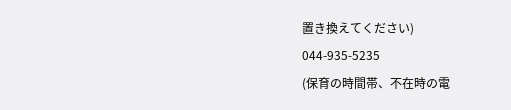置き換えてください)
044-935-5235
(保育の時間帯、不在時の電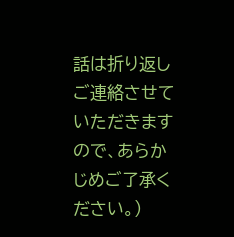話は折り返しご連絡させていただきますので、あらかじめご了承ください。)